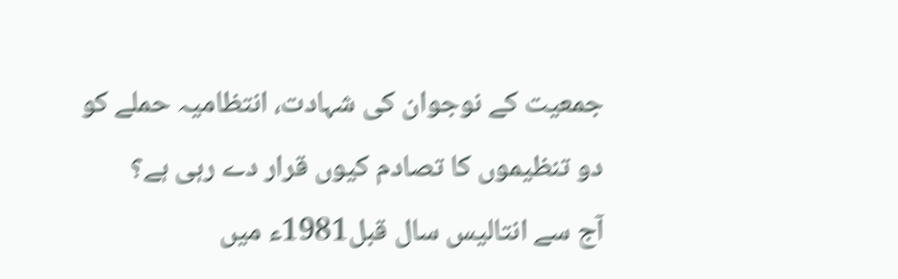جمعیت کے نوجوان کی شہادت، انتظامیہ حملے کو دو تنظیموں کا تصادم کیوں قرار دے رہی ہے؟
آج سے انتالیس سال قبل1981ء میں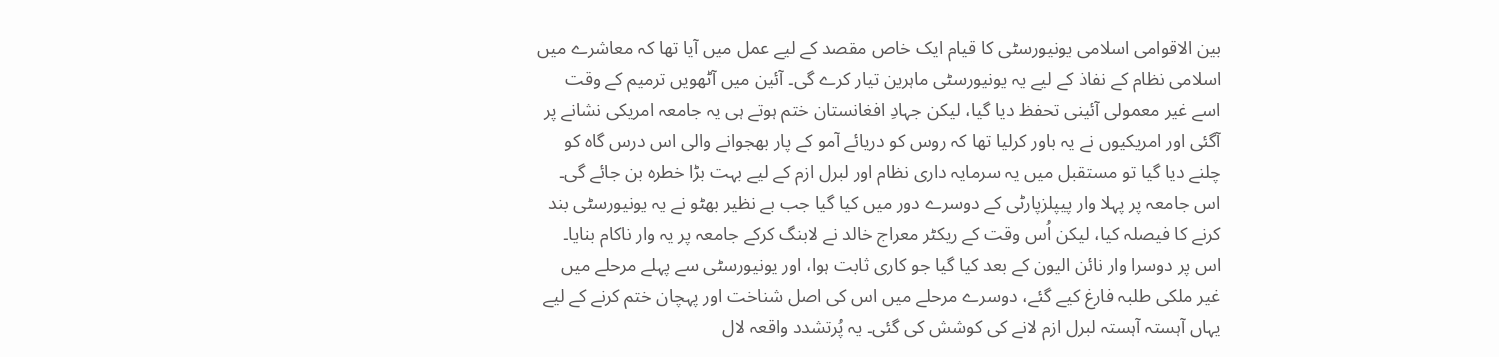بین الاقوامی اسلامی یونیورسٹی کا قیام ایک خاص مقصد کے لیے عمل میں آیا تھا کہ معاشرے میں اسلامی نظام کے نفاذ کے لیے یہ یونیورسٹی ماہرین تیار کرے گی۔ آئین میں آٹھویں ترمیم کے وقت اسے غیر معمولی آئینی تحفظ دیا گیا، لیکن جہادِ افغانستان ختم ہوتے ہی یہ جامعہ امریکی نشانے پر آگئی اور امریکیوں نے یہ باور کرلیا تھا کہ روس کو دریائے آمو کے پار بھجوانے والی اس درس گاہ کو چلنے دیا گیا تو مستقبل میں یہ سرمایہ داری نظام اور لبرل ازم کے لیے بہت بڑا خطرہ بن جائے گی۔ اس جامعہ پر پہلا وار پیپلزپارٹی کے دوسرے دور میں کیا گیا جب بے نظیر بھٹو نے یہ یونیورسٹی بند کرنے کا فیصلہ کیا، لیکن اُس وقت کے ریکٹر معراج خالد نے لابنگ کرکے جامعہ پر یہ وار ناکام بنایا۔ اس پر دوسرا وار نائن الیون کے بعد کیا گیا جو کاری ثابت ہوا، اور یونیورسٹی سے پہلے مرحلے میں غیر ملکی طلبہ فارغ کیے گئے، دوسرے مرحلے میں اس کی اصل شناخت اور پہچان ختم کرنے کے لیے یہاں آہستہ آہستہ لبرل ازم لانے کی کوشش کی گئی۔ یہ پُرتشدد واقعہ لال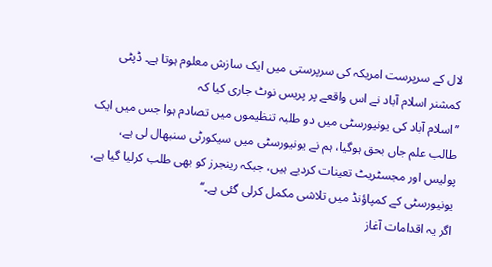لال کے سرپرست امریکہ کی سرپرستی میں ایک سازش معلوم ہوتا ہے۔ ڈپٹی کمشنر اسلام آباد نے اس واقعے پر پریس نوٹ جاری کیا کہ
’’اسلام آباد کی یونیورسٹی میں دو طلبہ تنظیموں میں تصادم ہوا جس میں ایک طالب علم جاں بحق ہوگیا، ہم نے یونیورسٹی میں سیکورٹی سنبھال لی ہے، پولیس اور مجسٹریٹ تعینات کردیے ہیں، جبکہ رینجرز کو بھی طلب کرلیا گیا ہے، یونیورسٹی کے کمپاؤنڈ میں تلاشی مکمل کرلی گئی ہے۔‘‘
اگر یہ اقدامات آغاز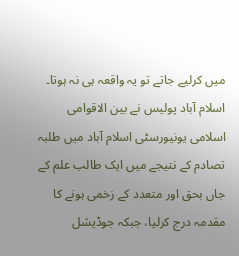میں کرلیے جاتے تو یہ واقعہ ہی نہ ہوتا۔ اسلام آباد پولیس نے بین الاقوامی اسلامی یونیورسٹی اسلام آباد میں طلبہ تصادم کے نتیجے میں ایک طالب علم کے جاں بحق اور متعدد کے زخمی ہونے کا مقدمہ درج کرلیا، جبکہ جوڈیشل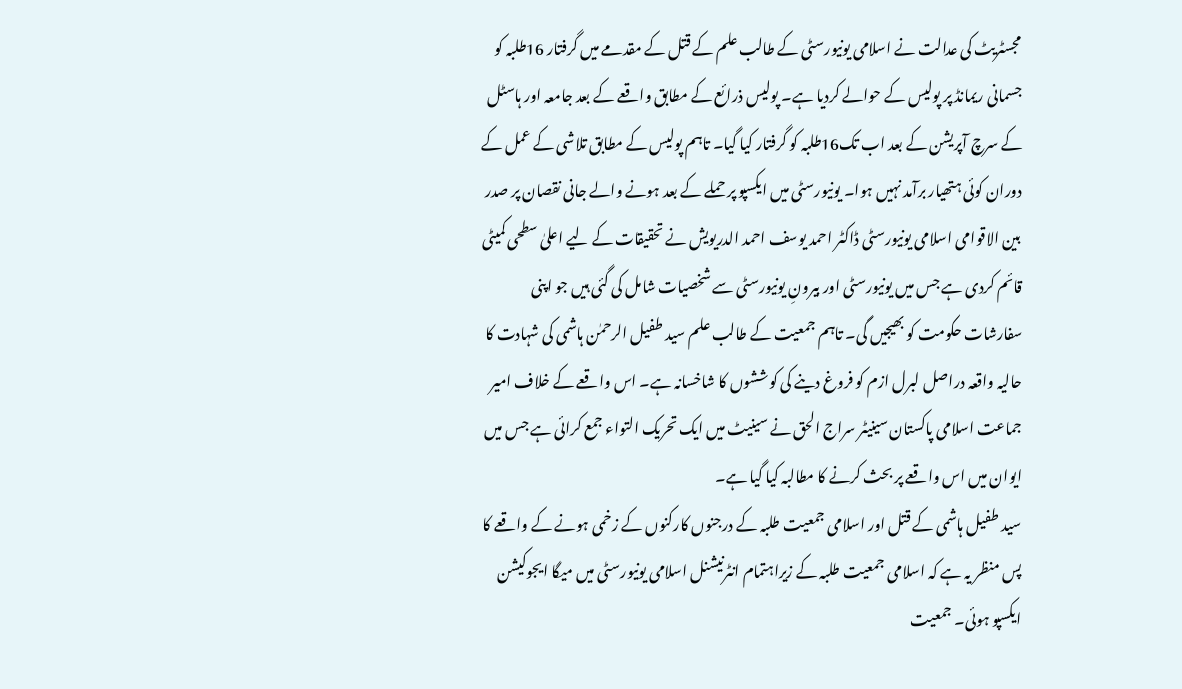مجسٹریٹ کی عدالت نے اسلامی یونیورسٹی کے طالب علم کے قتل کے مقدمے میں گرفتار 16طلبہ کو جسمانی ریمانڈ پر پولیس کے حوالے کردیا ہے۔ پولیس ذرائع کے مطابق واقعے کے بعد جامعہ اور ہاسٹل کے سرچ آپریشن کے بعد اب تک16طلبہ کو گرفتار کیا گیا۔ تاہم پولیس کے مطابق تلاشی کے عمل کے دوران کوئی ہتھیار برآمد نہیں ہوا۔ یونیورسٹی میں ایکسپو پر حملے کے بعد ہونے والے جانی نقصان پر صدر بین الاقوامی اسلامی یونیورسٹی ڈاکٹر احمد یوسف احمد الدریویش نے تحقیقات کے لیے اعلیٰ سطحی کمیٹی قائم کردی ہے جس میں یونیورسٹی اور بیرونِ یونیورسٹی سے شخصیات شامل کی گئی ہیں جو اپنی سفارشات حکومت کو بھیجیں گی۔ تاہم جمعیت کے طالب علم سید طفیل الرحمٰن ہاشمی کی شہادت کا حالیہ واقعہ دراصل لبرل ازم کو فروغ دینے کی کوششوں کا شاخسانہ ہے۔ اس واقعے کے خلاف امیر جماعت اسلامی پاکستان سینیٹر سراج الحق نے سینیٹ میں ایک تحریک التواء جمع کرائی ہے جس میں ایوان میں اس واقعے پر بحث کرنے کا مطالبہ کیا گیا ہے۔
سید طفیل ہاشمی کے قتل اور اسلامی جمعیت طلبہ کے درجنوں کارکنوں کے زخمی ہونے کے واقعے کا پس منظر یہ ہے کہ اسلامی جمعیت طلبہ کے زیراہتمام انٹرنیشنل اسلامی یونیورسٹی میں میگا ایجوکیشن ایکسپو ہوئی۔ جمعیت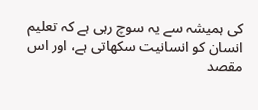کی ہمیشہ سے یہ سوچ رہی ہے کہ تعلیم انسان کو انسانیت سکھاتی ہے، اور اس مقصد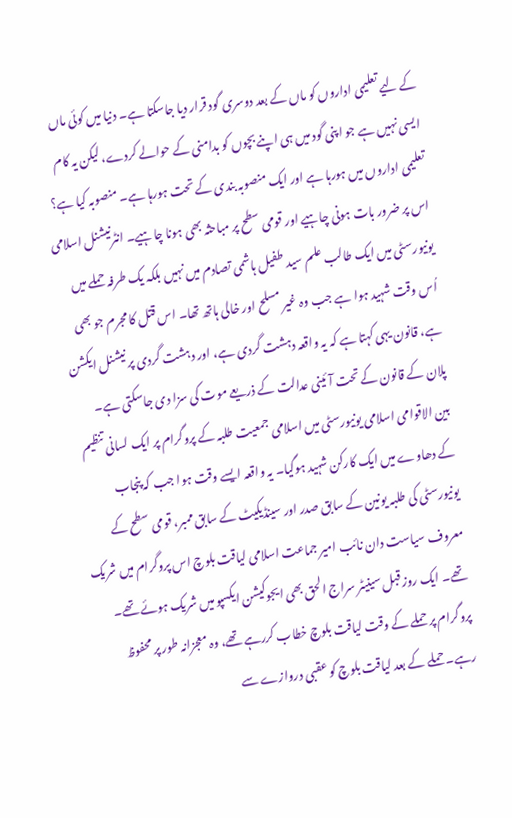کے لیے تعلیمی اداروں کو ماں کے بعد دوسری گود قرار دیا جاسکتا ہے۔ دنیا میں کوئی ماں ایسی نہیں ہے جو اپنی گود میں ہی اپنے بچوں کو بدامنی کے حوالے کردے، لیکن یہ کام تعلیمی اداروں میں ہورہا ہے اور ایک منصوبہ بندی کے تحت ہورہا ہے۔ منصوبہ کیا ہے؟ اس پر ضرور بات ہونی چاہیے اور قومی سطح پر مباحثہ بھی ہونا چاہیے۔ انٹرنیشنل اسلامی یونیورسٹی میں ایک طالب علم سید طفیل ہاشمی تصادم میں نہیں بلکہ یک طرفہ حملے میں اُس وقت شہید ہوا ہے جب وہ غیر مسلح اور خالی ہاتھ تھا۔ اس قتل کا مجرم جو بھی ہے، قانون یہی کہتا ہے کہ یہ واقعہ دہشت گردی ہے، اور دہشت گردی پر نیشنل ایکشن پلان کے قانون کے تحت آئینی عدالت کے ذریعے موت کی سزا دی جاسکتی ہے۔
بین الاقوامی اسلامی یونیورسٹی میں اسلامی جمعیت طلبہ کے پروگرام پر ایک لسانی تنظیم کے دھاوے میں ایک کارکن شہید ہوگیا۔ یہ واقعہ ایسے وقت ہوا جب کہ پنجاب یونیورسٹی کی طلبہ یونین کے سابق صدر اور سینڈیکیٹ کے سابق ممبر، قومی سطح کے معروف سیاست دان نائب امیر جماعت اسلامی لیاقت بلوچ اس پروگرام میں شریک تھے۔ ایک روز قبل سینیٹر سراج الحق بھی ایجوکیشن ایکسپو میں شریک ہوئے تھے۔ پروگرام پر حملے کے وقت لیاقت بلوچ خطاب کررہے تھے، وہ معجزانہ طور پر محفوظ رہے۔ حملے کے بعد لیاقت بلوچ کو عقبی دروازے سے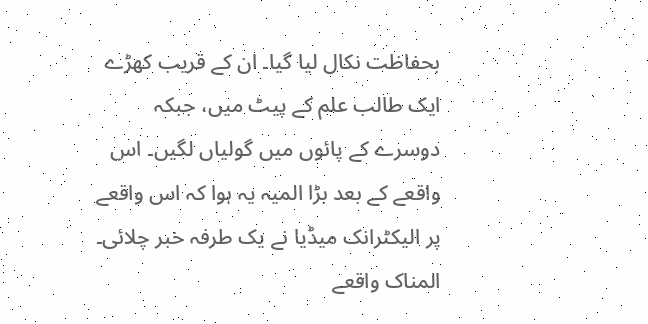بحفاظت نکال لیا گیا۔ ان کے قریب کھڑے ایک طالب علم کے پیٹ میں، جبکہ دوسرے کے پائوں میں گولیاں لگیں۔ اس واقعے کے بعد بڑا المیہ یہ ہوا کہ اس واقعے پر الیکٹرانک میڈیا نے یک طرفہ خبر چلائی۔ المناک واقعے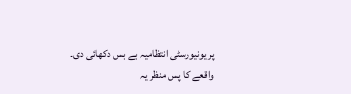پر یونیورسٹی انتظامیہ بے بس دکھائی دی۔
واقعے کا پس منظر یہ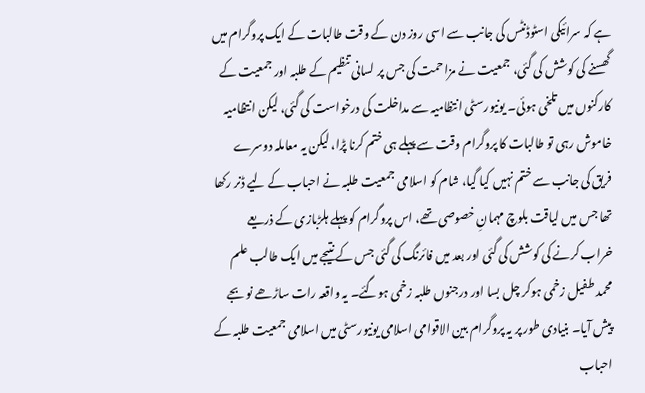ہے کہ سرائیکی اسٹوڈنٹس کی جانب سے اسی روز دن کے وقت طالبات کے ایک پروگرام میں گھسنے کی کوشش کی گئی، جمعیت نے مزاحمت کی جس پر لسانی تنظیم کے طلبہ اور جمعیت کے کارکنوں میں تلخی ہوئی۔ یونیورسٹی انتظامیہ سے مداخلت کی درخواست کی گئی، لیکن انتظامیہ خاموش رہی تو طالبات کا پروگرام وقت سے پہلے ہی ختم کرنا پڑا، لیکن یہ معاملہ دوسرے فریق کی جانب سے ختم نہیں کیا گیا، شام کو اسلامی جمعیت طلبہ نے احباب کے لیے ڈنر رکھا تھا جس میں لیاقت بلوچ مہمانِ خصوصی تھے، اس پروگرام کو پہلے ہلڑبازی کے ذریعے خراب کرنے کی کوشش کی گئی اور بعد میں فائرنگ کی گئی جس کے نتیجے میں ایک طالب علم محمد طفیل زخمی ہوکر چل بسا اور درجنوں طلبہ زخمی ہوگئے۔ یہ واقعہ رات ساڑھے نو بجے پیش آیا۔ بنیادی طور پر یہ پروگرام بین الاقوامی اسلامی یونیورسٹی میں اسلامی جمعیت طلبہ کے احباب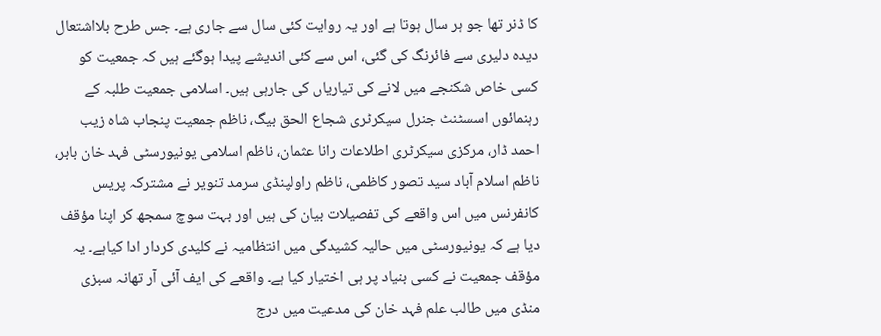کا ڈنر تھا جو ہر سال ہوتا ہے اور یہ روایت کئی سال سے جاری ہے۔ جس طرح بلااشتعال دیدہ دلیری سے فائرنگ کی گئی، اس سے کئی اندیشے پیدا ہوگئے ہیں کہ جمعیت کو کسی خاص شکنجے میں لانے کی تیاریاں کی جارہی ہیں۔ اسلامی جمعیت طلبہ کے رہنمائوں اسسٹنٹ جنرل سیکرٹری شجاع الحق بیگ، ناظم جمعیت پنجاب شاہ زیب احمد ڈار، مرکزی سیکرٹری اطلاعات رانا عثمان، ناظم اسلامی یونیورسٹی فہد خان بابر، ناظم اسلام آباد سید تصور کاظمی، ناظم راولپنڈی سرمد تنویر نے مشترکہ پریس کانفرنس میں اس واقعے کی تفصیلات بیان کی ہیں اور بہت سوچ سمجھ کر اپنا مؤقف دیا ہے کہ یونیورسٹی میں حالیہ کشیدگی میں انتظامیہ نے کلیدی کردار ادا کیاہے۔ یہ مؤقف جمعیت نے کسی بنیاد پر ہی اختیار کیا ہے۔ واقعے کی ایف آئی آر تھانہ سبزی منڈی میں طالب علم فہد خان کی مدعیت میں درج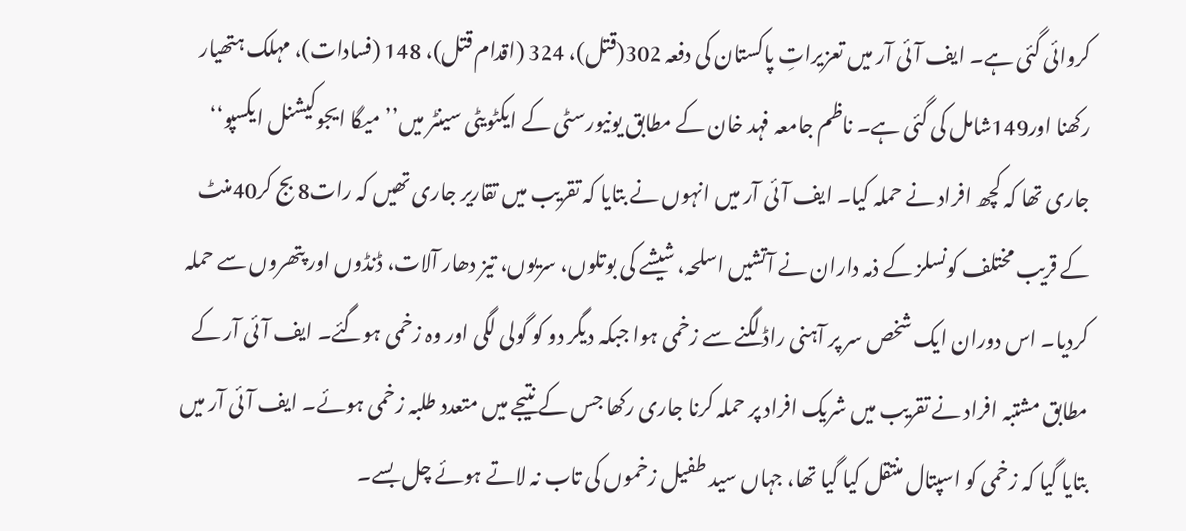کروائی گئی ہے۔ ایف آئی آر میں تعزیراتِ پاکستان کی دفعہ 302(قتل)، 324 (اقدام قتل)، 148 (فسادات)، مہلک ہتھیار رکھنا اور149شامل کی گئی ہے۔ ناظم جامعہ فہد خان کے مطابق یونیورسٹی کے ایکٹویٹی سینٹر میں’’میگا ایجوکیشنل ایکسپو‘‘ جاری تھا کہ کچھ افراد نے حملہ کیا۔ ایف آئی آر میں انہوں نے بتایا کہ تقریب میں تقاریر جاری تھیں کہ رات8 بج کر40منٹ کے قریب مختلف کونسلز کے ذمہ داران نے آتشیں اسلحہ، شیشے کی بوتلوں، سریوں، تیز دھار آلات، ڈنڈوں اور پتھروں سے حملہ کردیا۔ اس دوران ایک شخص سر پر آہنی راڈ لگنے سے زخمی ہوا جبکہ دیگر دو کو گولی لگی اور وہ زخمی ہوگئے۔ ایف آئی آر کے مطابق مشتبہ افراد نے تقریب میں شریک افراد پر حملہ کرنا جاری رکھا جس کے نتیجے میں متعدد طلبہ زخمی ہوئے۔ ایف آئی آر میں بتایا گیا کہ زخمی کو اسپتال منتقل کیا گیا تھا، جہاں سید طفیل زخموں کی تاب نہ لاتے ہوئے چل بسے۔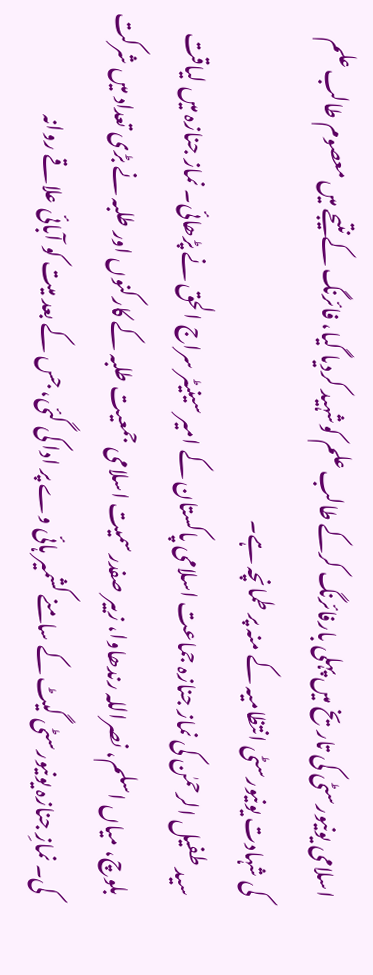اسلامی یونیورسٹی کی تاریخ میں پہلی بارفائرنگ کرکے طالب علم کوشہید کردیا گیا، فائرنگ کے نتیجے میں معصوم طالب علم کی شہادت یونیورسٹی انتظامیہ کے منہ پر طمانچہ ہے۔
سید طفیل الرحمٰن کی نماز جنازہ جماعت اسلامی پاکستان کے امیر سینیٹر سراج الحق نے پڑھائی۔ نماز جنازہ میں لیاقت بلوچ، میاں اسلم، نصراللہ رندھاوا، زبیر صفدر سمیت اسلامی جمعیت طلبہ کے کارکنوں اور طلبہ نے بڑی تعداد میں شرکت کی۔ نمازِ جنازہ یونیورسٹی گیٹ کے سامنے کشمیر ہائی وے پر ادا کی گئی، جس کے بعد میت کو آبائی علاقے روانہ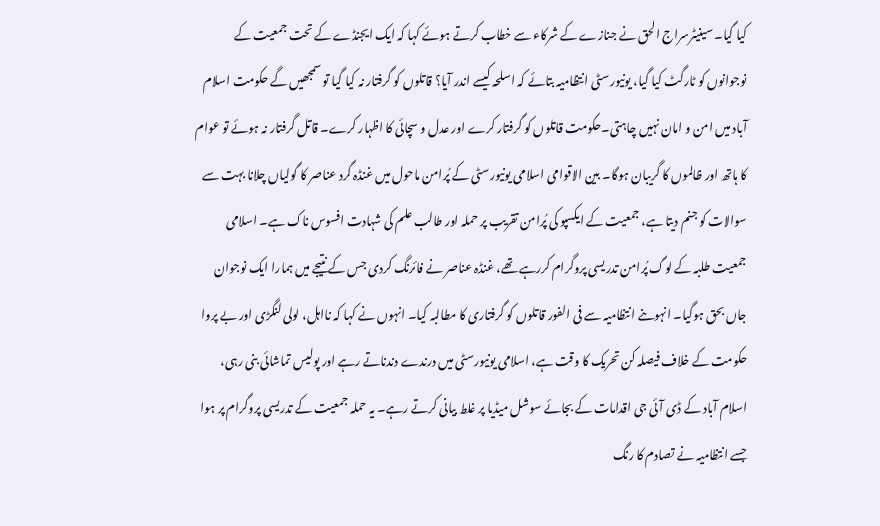کیا گیا۔ سینیٹرسراج الحق نے جنازے کے شرکاء سے خطاب کرتے ہوئے کہا کہ ایک ایجنڈے کے تحت جمعیت کے نوجوانوں کو ٹارگٹ کیا گیا، یونیورسٹی انتظامیہ بتائے کہ اسلحہ کیسے اندر آیا؟ قاتلوں کو گرفتار نہ کیا گیا تو سمجھیں گے حکومت اسلام آباد میں امن و امان نہیں چاہتی۔حکومت قاتلوں کو گرفتار کرے اور عدل و سچائی کا اظہار کرے۔ قاتل گرفتار نہ ہوئے تو عوام کا ہاتھ اور ظالموں کا گریبان ہوگا۔ بین الاقوامی اسلامی یونیورسٹی کے پُرامن ماحول میں غنڈہ گرد عناصر کا گولیاں چلانا بہت سے سوالات کو جنم دیتا ہے، جمعیت کے ایکسپو کی پُرامن تقریب پر حملہ اور طالب علم کی شہادت افسوس ناک ہے۔ اسلامی جمعیت طلبہ کے لوگ پُرامن تدریسی پروگرام کررہے تھے، غنڈہ عناصر نے فائرنگ کردی جس کے نتیجے میں ہمارا ایک نوجوان جاں بحق ہوگیا۔ انہوںنے انتظامیہ سے فی الفور قاتلوں کو گرفتاری کا مطالبہ کیا۔ انہوں نے کہا کہ نااہل، لولی لنگڑی اور بے پروا حکومت کے خلاف فیصلہ کن تحریک کا وقت ہے، اسلامی یونیورسٹی میں درندے دندناتے رہے اور پولیس تماشائی بنی رہی، اسلام آباد کے ڈی آئی جی اقدامات کے بجائے سوشل میڈیا پر غلط بیانی کرتے رہے۔ یہ حملہ جمعیت کے تدریسی پروگرام پر ہوا جسے انتظامیہ نے تصادم کا رنگ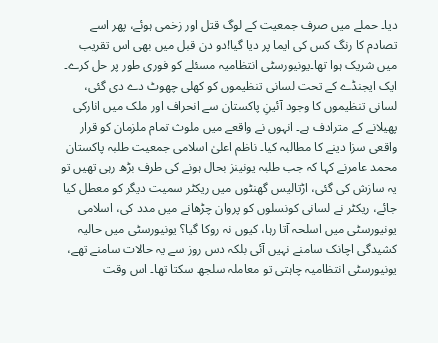دیا۔ حملے میں صرف جمعیت کے لوگ قتل اور زخمی ہوئے، پھر اسے تصادم کا رنگ کس کی ایما پر دیا گیا!دو دن قبل میں بھی اس تقریب میں شریک ہوا تھا۔یونیورسٹی انتظامیہ مسئلے کو فوری طور پر حل کرے۔ ایک ایجنڈے کے تحت لسانی تنظیموں کو کھلی چھوٹ دے دی گئی، لسانی تنظیموں کا وجود آئینِ پاکستان سے انحراف اور ملک میں انارکی پھیلانے کے مترادف ہے۔ انہوں نے واقعے میں ملوث تمام ملزمان کو قرار واقعی سزا دینے کا مطالبہ کیا۔ ناظم اعلیٰ اسلامی جمعیت طلبہ پاکستان محمد عامرنے کہا کہ جب طلبہ یونینز بحال ہونے کی طرف بڑھ رہی تھیں تو یہ سازش کی گئی، اڑتالیس گھنٹوں میں ریکٹر سمیت دیگر کو معطل کیا جائے، ریکٹر نے لسانی کونسلوں کو پروان چڑھانے میں مدد کی، اسلامی یونیورسٹی میں اسلحہ آتا رہا، کیوں نہ روکا گیا؟ یونیورسٹی میں حالیہ کشیدگی اچانک سامنے نہیں آئی بلکہ دس روز سے یہ حالات سامنے تھے، یونیورسٹی انتظامیہ چاہتی تو معاملہ سلجھ سکتا تھا۔ اس وقت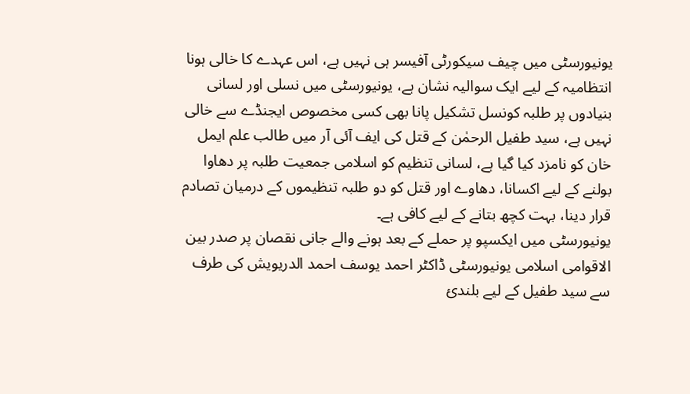یونیورسٹی میں چیف سیکورٹی آفیسر ہی نہیں ہے، اس عہدے کا خالی ہونا انتظامیہ کے لیے ایک سوالیہ نشان ہے، یونیورسٹی میں نسلی اور لسانی بنیادوں پر طلبہ کونسل تشکیل پانا بھی کسی مخصوص ایجنڈے سے خالی نہیں ہے، سید طفیل الرحمٰن کے قتل کی ایف آئی آر میں طالب علم ایمل خان کو نامزد کیا گیا ہے، لسانی تنظیم کو اسلامی جمعیت طلبہ پر دھاوا بولنے کے لیے اکسانا، دھاوے اور قتل کو دو طلبہ تنظیموں کے درمیان تصادم قرار دینا، بہت کچھ بتانے کے لیے کافی ہے۔
یونیورسٹی میں ایکسپو پر حملے کے بعد ہونے والے جانی نقصان پر صدر بین الاقوامی اسلامی یونیورسٹی ڈاکٹر احمد یوسف احمد الدریویش کی طرف سے سید طفیل کے لیے بلندیٔ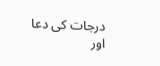درجات کی دعا اور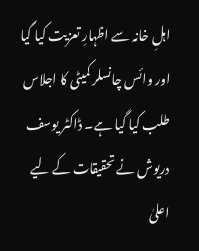اہلِ خانہ سے اظہارِ تعزیت کیا گیا اور وائس چانسلر کمیٹی کا اجلاس طلب کیا گیا ہے۔ ڈاکٹر یوسف دریوش نے تحقیقات کے لیے اعلیٰ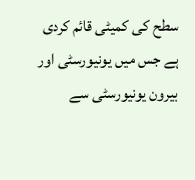سطح کی کمیٹی قائم کردی ہے جس میں یونیورسٹی اور بیرون یونیورسٹی سے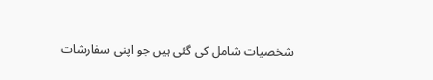شخصیات شامل کی گئی ہیں جو اپنی سفارشات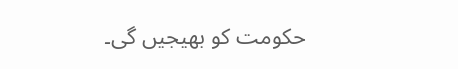حکومت کو بھیجیں گی۔